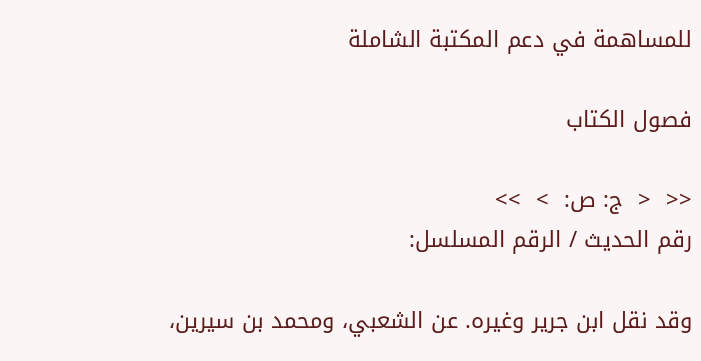للمساهمة في دعم المكتبة الشاملة

فصول الكتاب

<<  <  ج: ص:  >  >>
رقم الحديث / الرقم المسلسل:

وقد نقل ابن جرير وغيره. عن الشعبي، ومحمد بن سيرين،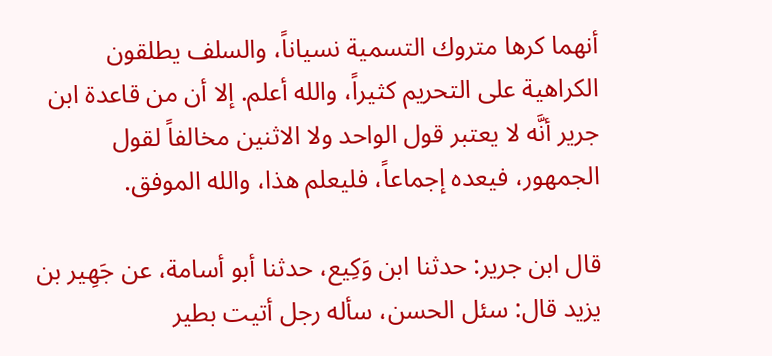أنهما كرها متروك التسمية نسياناً، والسلف يطلقون الكراهية على التحريم كثيراً، والله أعلم. إلا أن من قاعدة ابن جرير أنَّه لا يعتبر قول الواحد ولا الاثنين مخالفاً لقول الجمهور، فيعده إجماعاً، فليعلم هذا، والله الموفق.

قال ابن جرير: حدثنا ابن وَكِيع، حدثنا أبو أسامة، عن جَهِير بن يزيد قال: سئل الحسن، سأله رجل أتيت بطير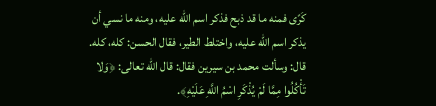كَرًى فمنه ما قد ذبح فذكر اسم الله عليه، ومنه ما نسي أن يذكر اسم الله عليه، واختلط الطير، فقال الحسن: كله، كله. قال: وسألت محمد بن سيرين فقال: قال الله تعالى: ﴿وَلا تَأْكُلُوا مِمَّا لَمْ يُذْكَرِ اسْمُ اللَّهِ عَلَيْهِ﴾.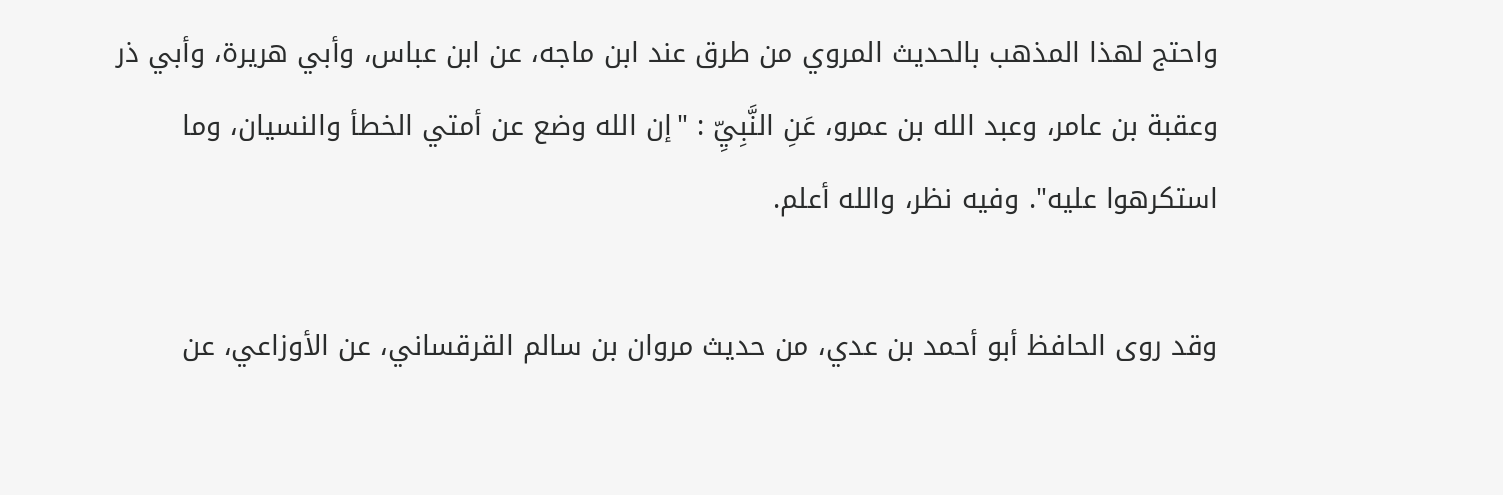واحتج لهذا المذهب بالحديث المروي من طرق عند ابن ماجه، عن ابن عباس، وأبي هريرة، وأبي ذر وعقبة بن عامر، وعبد الله بن عمرو، عَنِ النَّبِيِّ : "إن الله وضع عن أمتي الخطأ والنسيان، وما استكرهوا عليه". وفيه نظر، والله أعلم.

وقد روى الحافظ أبو أحمد بن عدي، من حديث مروان بن سالم القرقساني، عن الأوزاعي، عن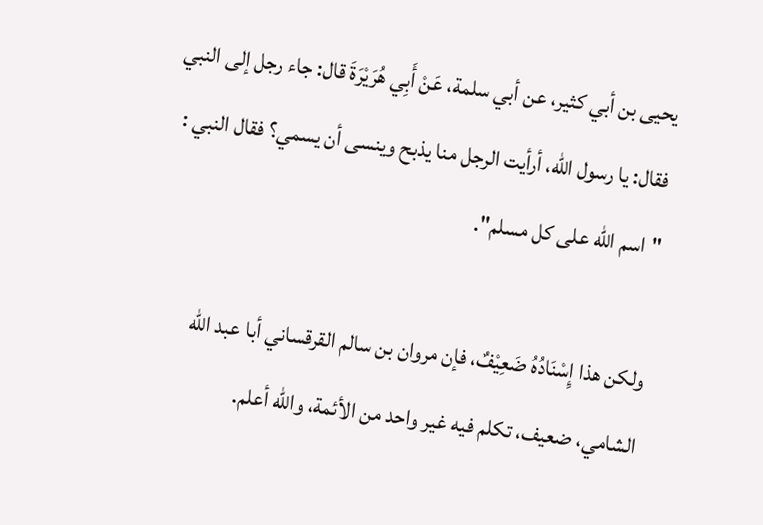يحيى بن أبي كثير، عن أبي سلمة، عَنْ أَبِي هُرَيْرَةَ قال: جاء رجل إلى النبي فقال: يا رسول الله، أرأيت الرجل منا يذبح وينسى أن يسمي؟ فقال النبي : "اسم الله على كل مسلم".

ولكن هذا إِسْنَادُهُ ضَعِيْفٌ، فإن مروان بن سالم القرقساني أبا عبد الله الشامي، ضعيف، تكلم فيه غير واحد من الأئمة، والله أعلم.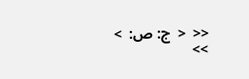<<  <  ج: ص:  >  >>